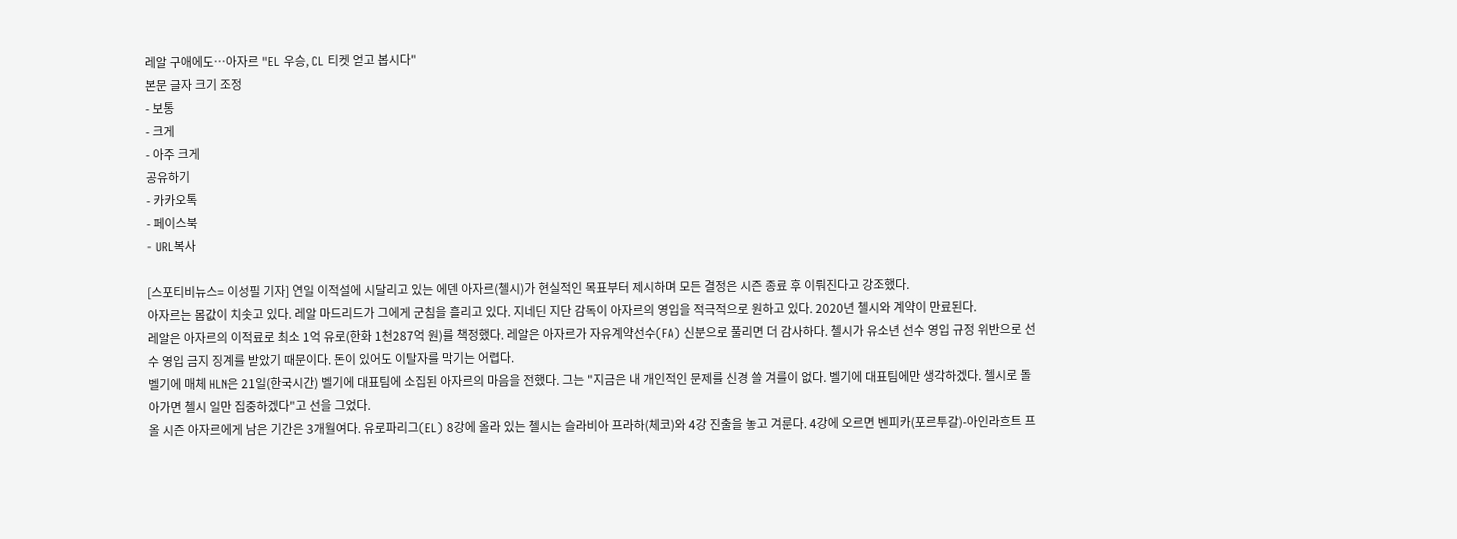레알 구애에도…아자르 "EL 우승, CL 티켓 얻고 봅시다"
본문 글자 크기 조정
- 보통
- 크게
- 아주 크게
공유하기
- 카카오톡
- 페이스북
- URL복사

[스포티비뉴스= 이성필 기자] 연일 이적설에 시달리고 있는 에덴 아자르(첼시)가 현실적인 목표부터 제시하며 모든 결정은 시즌 종료 후 이뤄진다고 강조했다.
아자르는 몸값이 치솟고 있다. 레알 마드리드가 그에게 군침을 흘리고 있다. 지네딘 지단 감독이 아자르의 영입을 적극적으로 원하고 있다. 2020년 첼시와 계약이 만료된다.
레알은 아자르의 이적료로 최소 1억 유로(한화 1천287억 원)를 책정했다. 레알은 아자르가 자유계약선수(FA) 신분으로 풀리면 더 감사하다. 첼시가 유소년 선수 영입 규정 위반으로 선수 영입 금지 징계를 받았기 때문이다. 돈이 있어도 이탈자를 막기는 어렵다.
벨기에 매체 HLN은 21일(한국시간) 벨기에 대표팀에 소집된 아자르의 마음을 전했다. 그는 "지금은 내 개인적인 문제를 신경 쓸 겨를이 없다. 벨기에 대표팀에만 생각하겠다. 첼시로 돌아가면 첼시 일만 집중하겠다"고 선을 그었다.
올 시즌 아자르에게 남은 기간은 3개월여다. 유로파리그(EL) 8강에 올라 있는 첼시는 슬라비아 프라하(체코)와 4강 진출을 놓고 겨룬다. 4강에 오르면 벤피카(포르투갈)-아인라흐트 프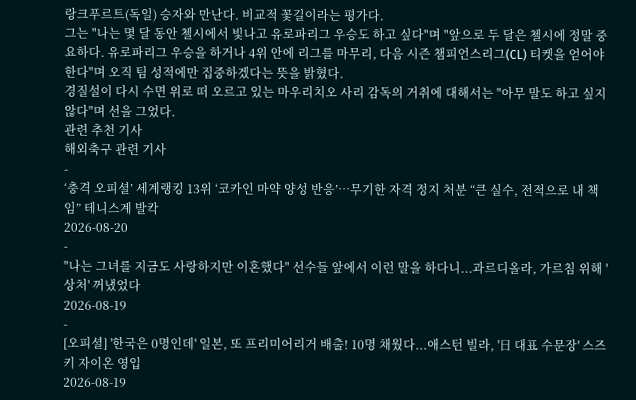랑크푸르트(독일) 승자와 만난다. 비교적 꽃길이라는 평가다.
그는 "나는 몇 달 동안 첼시에서 빛나고 유로파리그 우승도 하고 싶다"며 "앞으로 두 달은 첼시에 정말 중요하다. 유로파리그 우승을 하거나 4위 안에 리그를 마무리, 다음 시즌 챔피언스리그(CL) 티켓을 얻어야 한다"며 오직 팀 성적에만 집중하겠다는 뜻을 밝혔다.
경질설이 다시 수면 위로 떠 오르고 있는 마우리치오 사리 감독의 거취에 대해서는 "아무 말도 하고 싶지 않다"며 선을 그었다.
관련 추천 기사
해외축구 관련 기사
-
‘충격 오피셜’ 세계랭킹 13위 ‘코카인 마약 양성 반응’…무기한 자격 정지 처분 “큰 실수, 전적으로 내 책임” 테니스계 발칵
2026-08-20
-
"나는 그녀를 지금도 사랑하지만 이혼했다" 선수들 앞에서 이런 말을 하다니...과르디올라, 가르침 위해 '상처' 꺼냈었다
2026-08-19
-
[오피셜] '한국은 0명인데' 일본, 또 프리미어리거 배출! 10명 채웠다...애스턴 빌라, '日 대표 수문장' 스즈키 자이온 영입
2026-08-19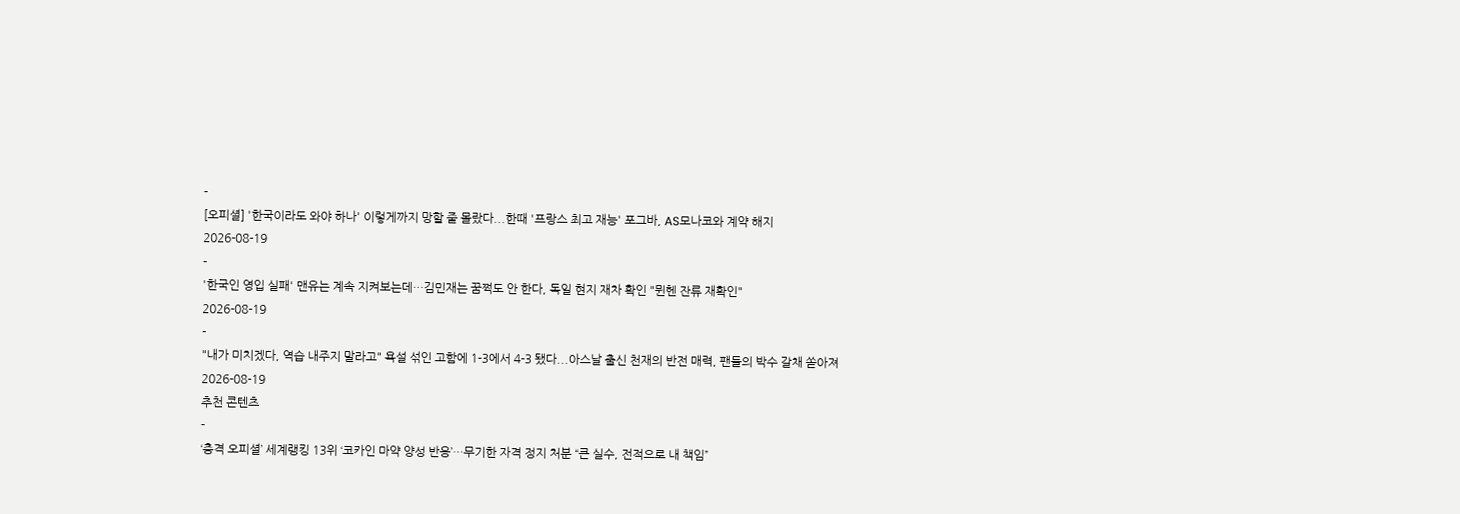-
[오피셜] '한국이라도 와야 하나' 이렇게까지 망할 줄 몰랐다...한때 '프랑스 최고 재능' 포그바, AS모나코와 계약 해지
2026-08-19
-
'한국인 영입 실패' 맨유는 계속 지켜보는데…김민재는 꿈쩍도 안 한다, 독일 현지 재차 확인 "뮌헨 잔류 재확인"
2026-08-19
-
"내가 미치겠다, 역습 내주지 말라고" 욕설 섞인 고함에 1-3에서 4-3 됐다...아스날 출신 천재의 반전 매력, 팬들의 박수 갈채 쏟아져
2026-08-19
추천 콘텐츠
-
‘충격 오피셜’ 세계랭킹 13위 ‘코카인 마약 양성 반응’…무기한 자격 정지 처분 “큰 실수, 전적으로 내 책임”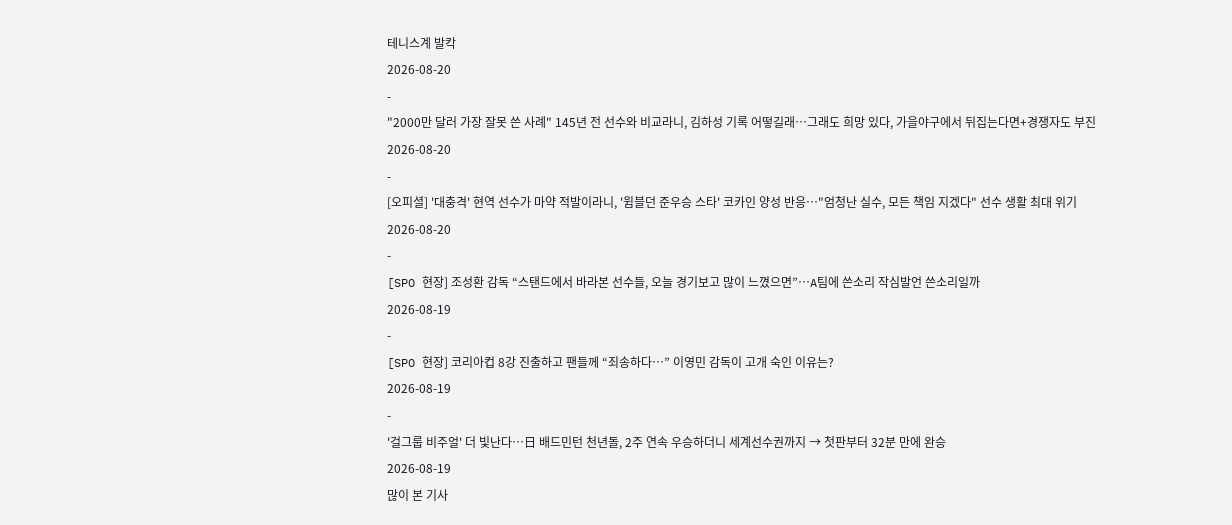테니스계 발칵
2026-08-20
-
"2000만 달러 가장 잘못 쓴 사례" 145년 전 선수와 비교라니, 김하성 기록 어떻길래…그래도 희망 있다, 가을야구에서 뒤집는다면+경쟁자도 부진
2026-08-20
-
[오피셜] '대충격' 현역 선수가 마약 적발이라니, '윔블던 준우승 스타' 코카인 양성 반응…"엄청난 실수, 모든 책임 지겠다" 선수 생활 최대 위기
2026-08-20
-
[SPO 현장] 조성환 감독 “스탠드에서 바라본 선수들, 오늘 경기보고 많이 느꼈으면”…A팀에 쓴소리 작심발언 쓴소리일까
2026-08-19
-
[SPO 현장] 코리아컵 8강 진출하고 팬들께 “죄송하다…” 이영민 감독이 고개 숙인 이유는?
2026-08-19
-
'걸그룹 비주얼' 더 빛난다…日 배드민턴 천년돌, 2주 연속 우승하더니 세계선수권까지 → 첫판부터 32분 만에 완승
2026-08-19
많이 본 기사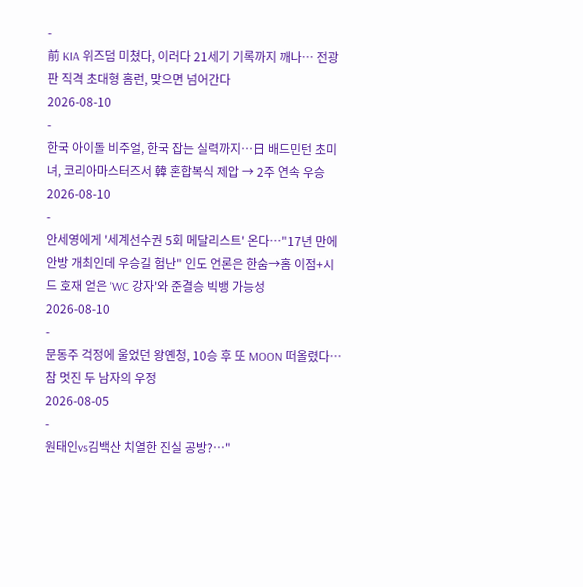-
前 KIA 위즈덤 미쳤다, 이러다 21세기 기록까지 깨나… 전광판 직격 초대형 홈런, 맞으면 넘어간다
2026-08-10
-
한국 아이돌 비주얼, 한국 잡는 실력까지…日 배드민턴 초미녀, 코리아마스터즈서 韓 혼합복식 제압 → 2주 연속 우승
2026-08-10
-
안세영에게 '세계선수권 5회 메달리스트' 온다…"17년 만에 안방 개최인데 우승길 험난" 인도 언론은 한숨→홈 이점+시드 호재 얻은 'WC 강자'와 준결승 빅뱅 가능성
2026-08-10
-
문동주 걱정에 울었던 왕옌청, 10승 후 또 MOON 떠올렸다…참 멋진 두 남자의 우정
2026-08-05
-
원태인vs김백산 치열한 진실 공방?…"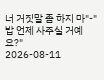너 거짓말 좀 하지 마"-"밥 언제 사주실 거예요?"
2026-08-11